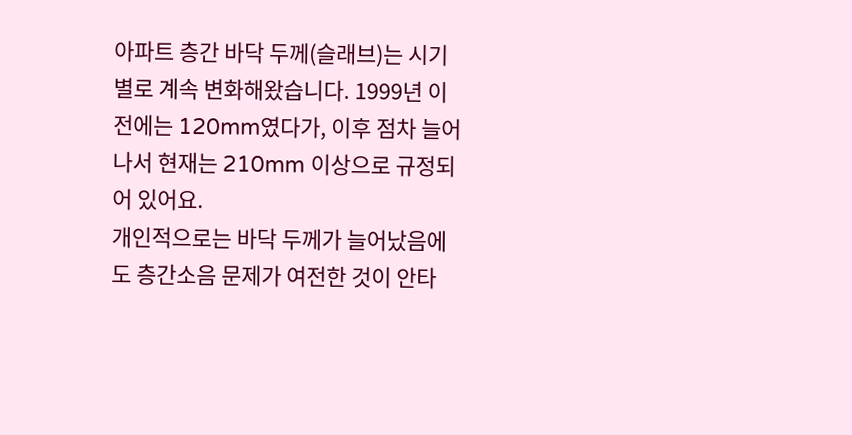아파트 층간 바닥 두께(슬래브)는 시기별로 계속 변화해왔습니다. 1999년 이전에는 120mm였다가, 이후 점차 늘어나서 현재는 210mm 이상으로 규정되어 있어요.
개인적으로는 바닥 두께가 늘어났음에도 층간소음 문제가 여전한 것이 안타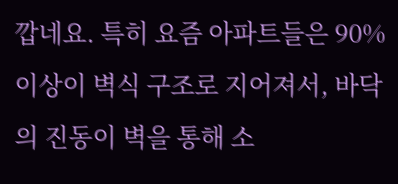깝네요. 특히 요즘 아파트들은 90% 이상이 벽식 구조로 지어져서, 바닥의 진동이 벽을 통해 소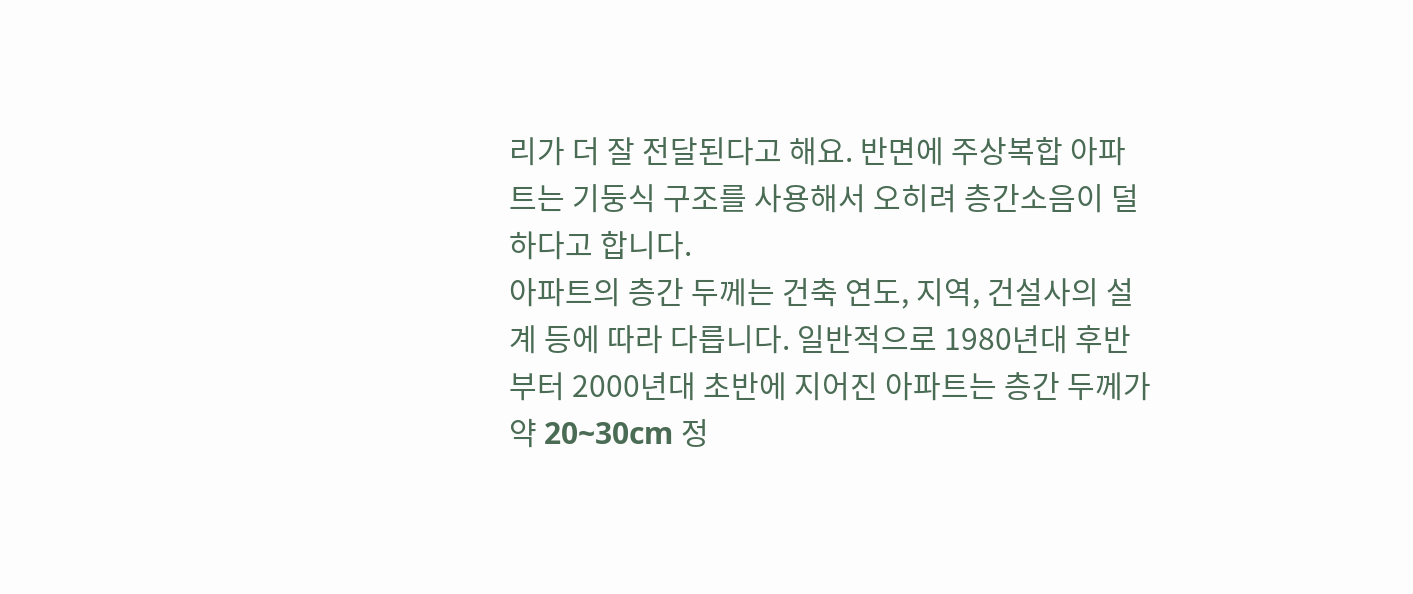리가 더 잘 전달된다고 해요. 반면에 주상복합 아파트는 기둥식 구조를 사용해서 오히려 층간소음이 덜하다고 합니다.
아파트의 층간 두께는 건축 연도, 지역, 건설사의 설계 등에 따라 다릅니다. 일반적으로 1980년대 후반부터 2000년대 초반에 지어진 아파트는 층간 두께가 약 20~30cm 정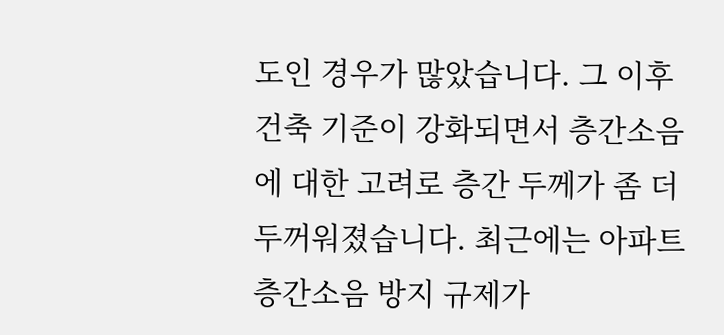도인 경우가 많았습니다. 그 이후 건축 기준이 강화되면서 층간소음에 대한 고려로 층간 두께가 좀 더 두꺼워졌습니다. 최근에는 아파트 층간소음 방지 규제가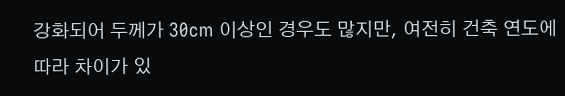강화되어 두께가 30cm 이상인 경우도 많지만, 여전히 건축 연도에 따라 차이가 있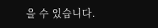을 수 있습니다.